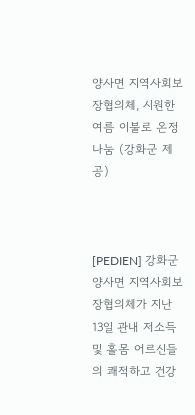양사면 지역사회보장협의체, 시원한 여름 이불로 온정 나눔 (강화군 제공)



[PEDIEN] 강화군 양사면 지역사회보장협의체가 지난 13일 관내 저소득 및 홀몸 어르신들의 쾌적하고 건강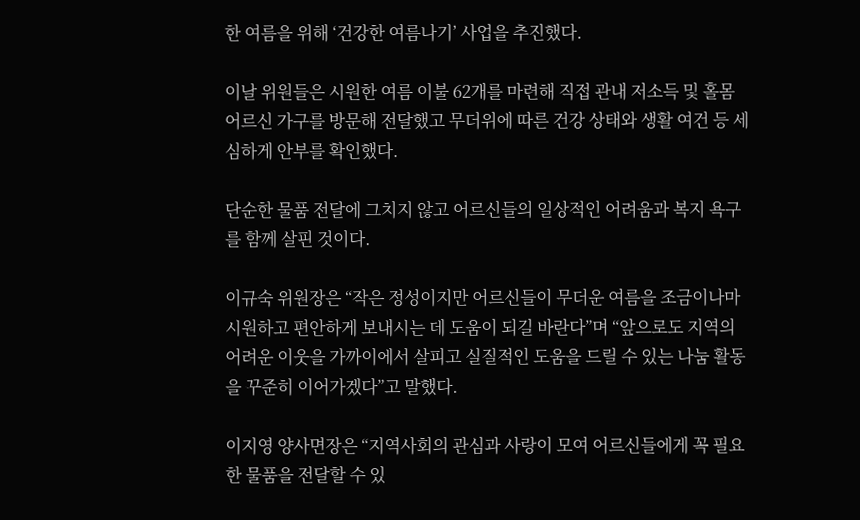한 여름을 위해 ‘건강한 여름나기’ 사업을 추진했다.

이날 위원들은 시원한 여름 이불 62개를 마련해 직접 관내 저소득 및 홀몸 어르신 가구를 방문해 전달했고 무더위에 따른 건강 상태와 생활 여건 등 세심하게 안부를 확인했다.

단순한 물품 전달에 그치지 않고 어르신들의 일상적인 어려움과 복지 욕구를 함께 살핀 것이다.

이규숙 위원장은 “작은 정성이지만 어르신들이 무더운 여름을 조금이나마 시원하고 편안하게 보내시는 데 도움이 되길 바란다”며 “앞으로도 지역의 어려운 이웃을 가까이에서 살피고 실질적인 도움을 드릴 수 있는 나눔 활동을 꾸준히 이어가겠다”고 말했다.

이지영 양사면장은 “지역사회의 관심과 사랑이 모여 어르신들에게 꼭 필요한 물품을 전달할 수 있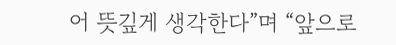어 뜻깊게 생각한다”며 “앞으로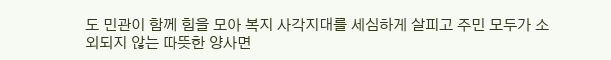도 민관이 함께 힘을 모아 복지 사각지대를 세심하게 살피고 주민 모두가 소외되지 않는 따뜻한 양사면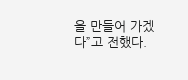을 만들어 가겠다”고 전했다.